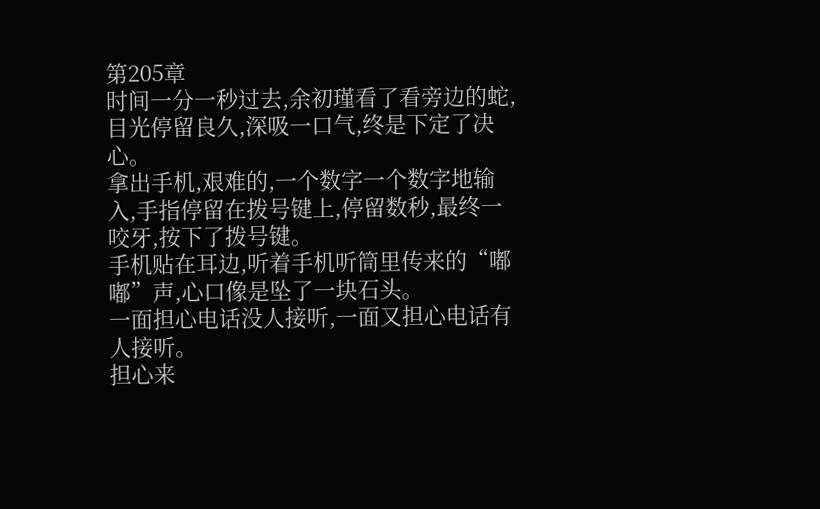第205章
时间一分一秒过去,余初瑾看了看旁边的蛇,目光停留良久,深吸一口气,终是下定了决心。
拿出手机,艰难的,一个数字一个数字地输入,手指停留在拨号键上,停留数秒,最终一咬牙,按下了拨号键。
手机贴在耳边,听着手机听筒里传来的“嘟嘟”声,心口像是坠了一块石头。
一面担心电话没人接听,一面又担心电话有人接听。
担心来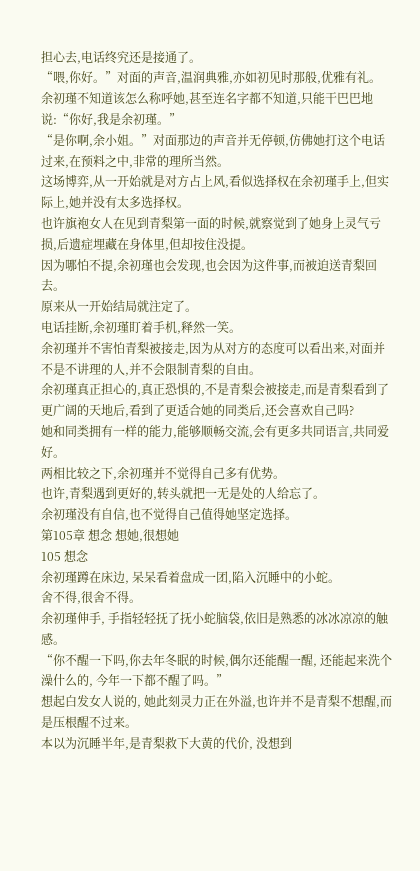担心去,电话终究还是接通了。
“喂,你好。”对面的声音,温润典雅,亦如初见时那般,优雅有礼。
余初瑾不知道该怎么称呼她,甚至连名字都不知道,只能干巴巴地说:“你好,我是余初瑾。”
“是你啊,余小姐。”对面那边的声音并无停顿,仿佛她打这个电话过来,在预料之中,非常的理所当然。
这场博弈,从一开始就是对方占上风,看似选择权在余初瑾手上,但实际上,她并没有太多选择权。
也许旗袍女人在见到青梨第一面的时候,就察觉到了她身上灵气亏损,后遗症埋藏在身体里,但却按住没提。
因为哪怕不提,余初瑾也会发现,也会因为这件事,而被迫送青梨回去。
原来从一开始结局就注定了。
电话挂断,余初瑾盯着手机,释然一笑。
余初瑾并不害怕青梨被接走,因为从对方的态度可以看出来,对面并不是不讲理的人,并不会限制青梨的自由。
余初瑾真正担心的,真正恐惧的,不是青梨会被接走,而是青梨看到了更广阔的天地后,看到了更适合她的同类后,还会喜欢自己吗?
她和同类拥有一样的能力,能够顺畅交流,会有更多共同语言,共同爱好。
两相比较之下,余初瑾并不觉得自己多有优势。
也许,青梨遇到更好的,转头就把一无是处的人给忘了。
余初瑾没有自信,也不觉得自己值得她坚定选择。
第105章 想念 想她,很想她
105 想念
余初瑾蹲在床边, 呆呆看着盘成一团,陷入沉睡中的小蛇。
舍不得,很舍不得。
余初瑾伸手, 手指轻轻抚了抚小蛇脑袋,依旧是熟悉的冰冰凉凉的触感。
“你不醒一下吗,你去年冬眠的时候,偶尔还能醒一醒, 还能起来洗个澡什么的, 今年一下都不醒了吗。”
想起白发女人说的, 她此刻灵力正在外溢,也许并不是青梨不想醒,而是压根醒不过来。
本以为沉睡半年,是青梨救下大黄的代价, 没想到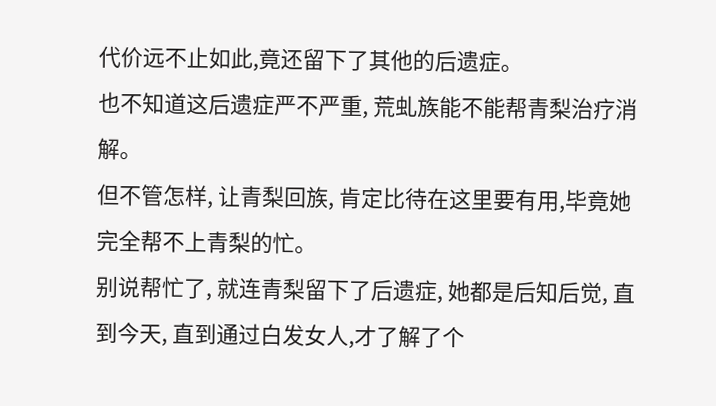代价远不止如此,竟还留下了其他的后遗症。
也不知道这后遗症严不严重, 荒虬族能不能帮青梨治疗消解。
但不管怎样, 让青梨回族, 肯定比待在这里要有用,毕竟她完全帮不上青梨的忙。
别说帮忙了, 就连青梨留下了后遗症, 她都是后知后觉, 直到今天, 直到通过白发女人,才了解了个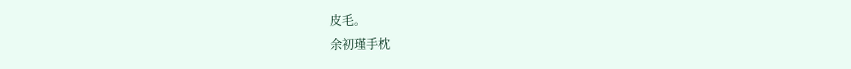皮毛。
余初瑾手枕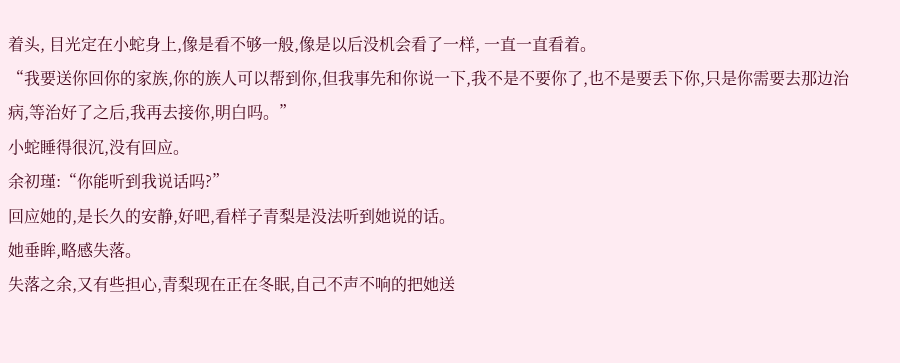着头, 目光定在小蛇身上,像是看不够一般,像是以后没机会看了一样, 一直一直看着。
“我要送你回你的家族,你的族人可以帮到你,但我事先和你说一下,我不是不要你了,也不是要丢下你,只是你需要去那边治病,等治好了之后,我再去接你,明白吗。”
小蛇睡得很沉,没有回应。
余初瑾:“你能听到我说话吗?”
回应她的,是长久的安静,好吧,看样子青梨是没法听到她说的话。
她垂眸,略感失落。
失落之余,又有些担心,青梨现在正在冬眠,自己不声不响的把她送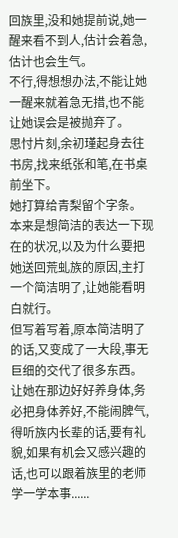回族里,没和她提前说,她一醒来看不到人,估计会着急,估计也会生气。
不行,得想想办法,不能让她一醒来就着急无措,也不能让她误会是被抛弃了。
思忖片刻,余初瑾起身去往书房,找来纸张和笔,在书桌前坐下。
她打算给青梨留个字条。
本来是想简洁的表达一下现在的状况,以及为什么要把她送回荒虬族的原因,主打一个简洁明了,让她能看明白就行。
但写着写着,原本简洁明了的话,又变成了一大段,事无巨细的交代了很多东西。
让她在那边好好养身体,务必把身体养好,不能闹脾气,得听族内长辈的话,要有礼貌,如果有机会又感兴趣的话,也可以跟着族里的老师学一学本事......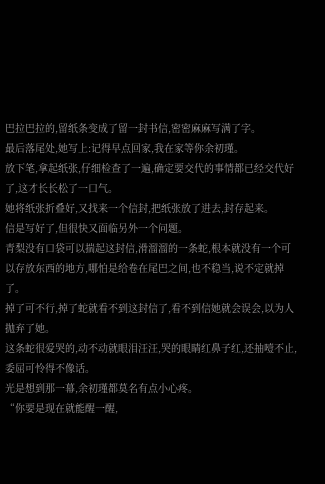巴拉巴拉的,留纸条变成了留一封书信,密密麻麻写满了字。
最后落尾处,她写上:记得早点回家,我在家等你余初瑾。
放下笔,拿起纸张,仔细检查了一遍,确定要交代的事情都已经交代好了,这才长长松了一口气。
她将纸张折叠好,又找来一个信封,把纸张放了进去,封存起来。
信是写好了,但很快又面临另外一个问题。
青梨没有口袋可以揣起这封信,滑溜溜的一条蛇,根本就没有一个可以存放东西的地方,哪怕是给卷在尾巴之间,也不稳当,说不定就掉了。
掉了可不行,掉了蛇就看不到这封信了,看不到信她就会误会,以为人抛弃了她。
这条蛇很爱哭的,动不动就眼泪汪汪,哭的眼睛红鼻子红,还抽噎不止,委屈可怜得不像话。
光是想到那一幕,余初瑾都莫名有点小心疼。
“你要是现在就能醒一醒,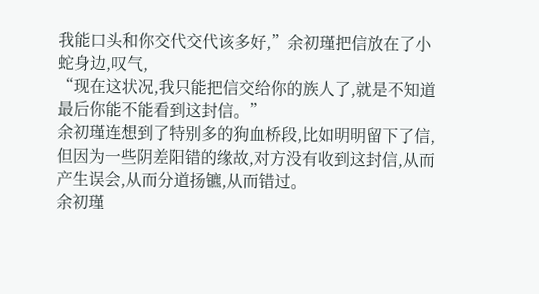我能口头和你交代交代该多好,”余初瑾把信放在了小蛇身边,叹气,
“现在这状况,我只能把信交给你的族人了,就是不知道最后你能不能看到这封信。”
余初瑾连想到了特别多的狗血桥段,比如明明留下了信,但因为一些阴差阳错的缘故,对方没有收到这封信,从而产生误会,从而分道扬镳,从而错过。
余初瑾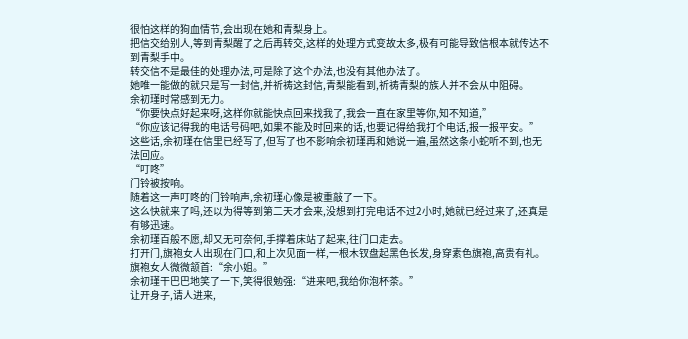很怕这样的狗血情节,会出现在她和青梨身上。
把信交给别人,等到青梨醒了之后再转交,这样的处理方式变故太多,极有可能导致信根本就传达不到青梨手中。
转交信不是最佳的处理办法,可是除了这个办法,也没有其他办法了。
她唯一能做的就只是写一封信,并祈祷这封信,青梨能看到,祈祷青梨的族人并不会从中阻碍。
余初瑾时常感到无力。
“你要快点好起来呀,这样你就能快点回来找我了,我会一直在家里等你,知不知道,”
“你应该记得我的电话号码吧,如果不能及时回来的话,也要记得给我打个电话,报一报平安。”
这些话,余初瑾在信里已经写了,但写了也不影响余初瑾再和她说一遍,虽然这条小蛇听不到,也无法回应。
“叮咚”
门铃被按响。
随着这一声叮咚的门铃响声,余初瑾心像是被重敲了一下。
这么快就来了吗,还以为得等到第二天才会来,没想到打完电话不过2小时,她就已经过来了,还真是有够迅速。
余初瑾百般不愿,却又无可奈何,手撑着床站了起来,往门口走去。
打开门,旗袍女人出现在门口,和上次见面一样,一根木钗盘起黑色长发,身穿素色旗袍,高贵有礼。
旗袍女人微微颔首:“余小姐。”
余初瑾干巴巴地笑了一下,笑得很勉强:“进来吧,我给你泡杯茶。”
让开身子,请人进来,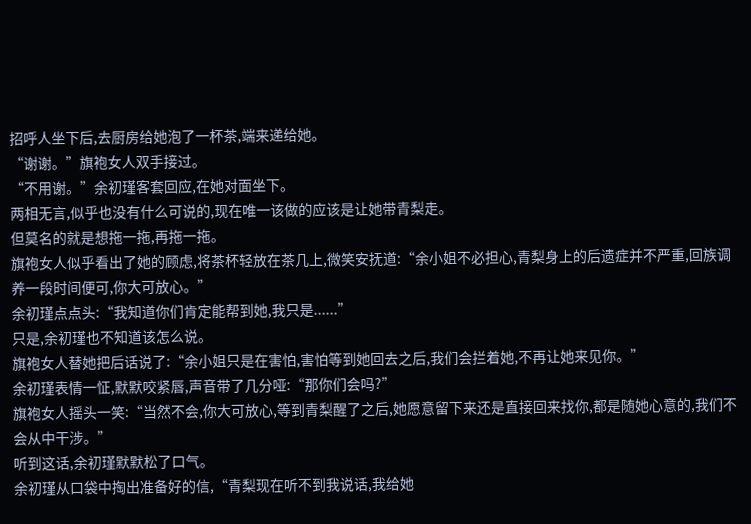招呼人坐下后,去厨房给她泡了一杯茶,端来递给她。
“谢谢。”旗袍女人双手接过。
“不用谢。”余初瑾客套回应,在她对面坐下。
两相无言,似乎也没有什么可说的,现在唯一该做的应该是让她带青梨走。
但莫名的就是想拖一拖,再拖一拖。
旗袍女人似乎看出了她的顾虑,将茶杯轻放在茶几上,微笑安抚道:“余小姐不必担心,青梨身上的后遗症并不严重,回族调养一段时间便可,你大可放心。”
余初瑾点点头:“我知道你们肯定能帮到她,我只是......”
只是,余初瑾也不知道该怎么说。
旗袍女人替她把后话说了:“余小姐只是在害怕,害怕等到她回去之后,我们会拦着她,不再让她来见你。”
余初瑾表情一怔,默默咬紧唇,声音带了几分哑:“那你们会吗?”
旗袍女人摇头一笑:“当然不会,你大可放心,等到青梨醒了之后,她愿意留下来还是直接回来找你,都是随她心意的,我们不会从中干涉。”
听到这话,余初瑾默默松了口气。
余初瑾从口袋中掏出准备好的信,“青梨现在听不到我说话,我给她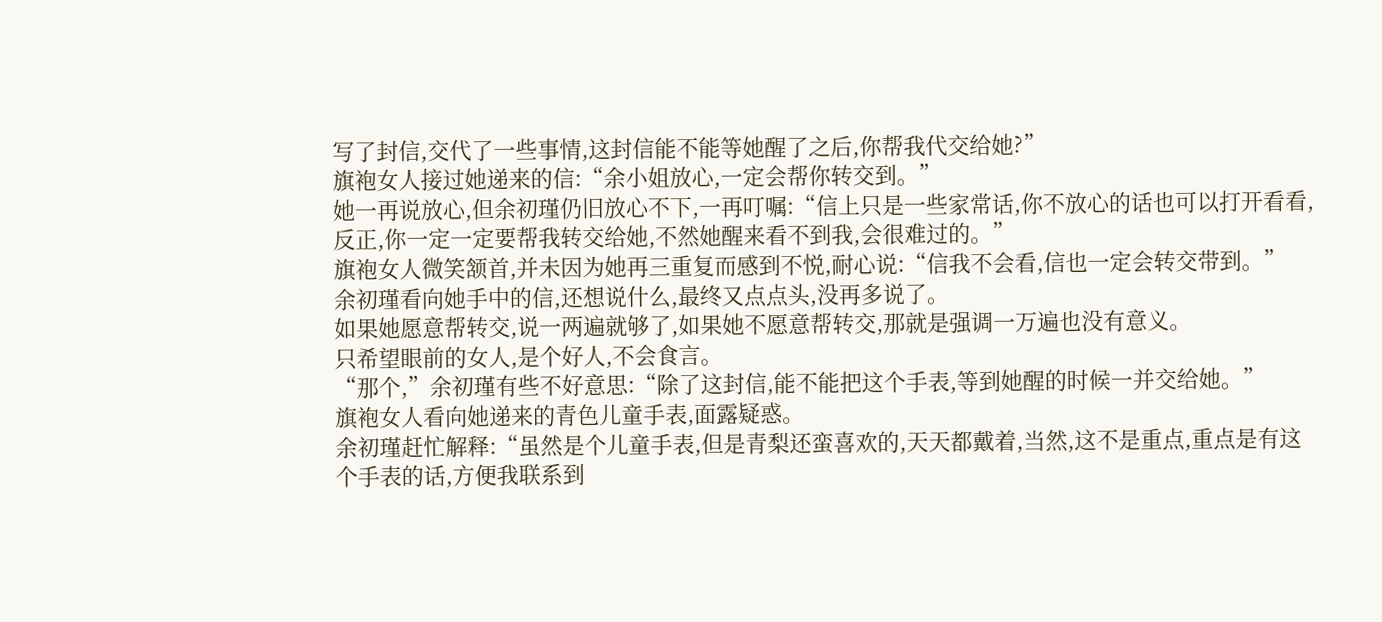写了封信,交代了一些事情,这封信能不能等她醒了之后,你帮我代交给她?”
旗袍女人接过她递来的信:“余小姐放心,一定会帮你转交到。”
她一再说放心,但余初瑾仍旧放心不下,一再叮嘱:“信上只是一些家常话,你不放心的话也可以打开看看,反正,你一定一定要帮我转交给她,不然她醒来看不到我,会很难过的。”
旗袍女人微笑颔首,并未因为她再三重复而感到不悦,耐心说:“信我不会看,信也一定会转交带到。”
余初瑾看向她手中的信,还想说什么,最终又点点头,没再多说了。
如果她愿意帮转交,说一两遍就够了,如果她不愿意帮转交,那就是强调一万遍也没有意义。
只希望眼前的女人,是个好人,不会食言。
“那个,”余初瑾有些不好意思:“除了这封信,能不能把这个手表,等到她醒的时候一并交给她。”
旗袍女人看向她递来的青色儿童手表,面露疑惑。
余初瑾赶忙解释:“虽然是个儿童手表,但是青梨还蛮喜欢的,天天都戴着,当然,这不是重点,重点是有这个手表的话,方便我联系到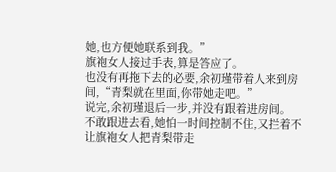她,也方便她联系到我。”
旗袍女人接过手表,算是答应了。
也没有再拖下去的必要,余初瑾带着人来到房间,“青梨就在里面,你带她走吧。”
说完,余初瑾退后一步,并没有跟着进房间。
不敢跟进去看,她怕一时间控制不住,又拦着不让旗袍女人把青梨带走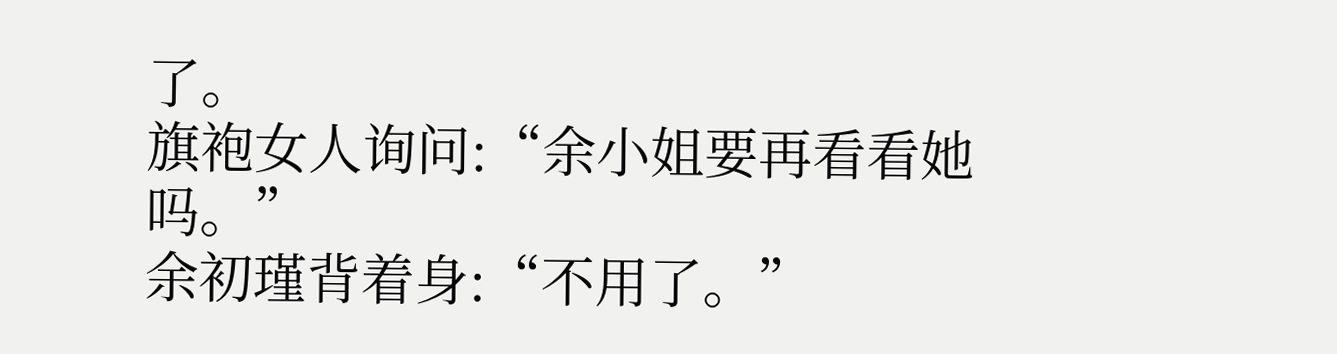了。
旗袍女人询问:“余小姐要再看看她吗。”
余初瑾背着身:“不用了。”